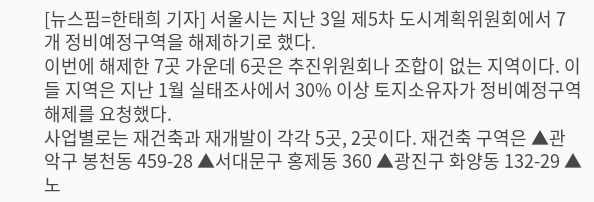[뉴스핌=한태희 기자] 서울시는 지난 3일 제5차 도시계획위원회에서 7개 정비예정구역을 해제하기로 했다.
이번에 해제한 7곳 가운데 6곳은 추진위원회나 조합이 없는 지역이다. 이들 지역은 지난 1월 실태조사에서 30% 이상 토지소유자가 정비예정구역 해제를 요청했다.
사업별로는 재건축과 재개발이 각각 5곳, 2곳이다. 재건축 구역은 ▲관악구 봉천동 459-28 ▲서대문구 홍제동 360 ▲광진구 화양동 132-29 ▲노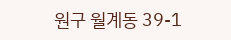원구 월계동 39-1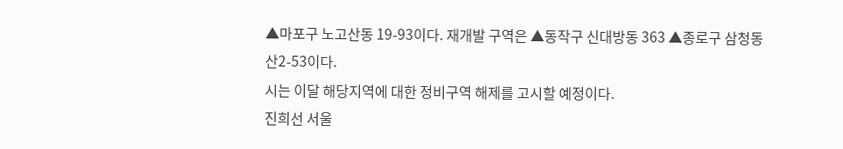▲마포구 노고산동 19-93이다. 재개발 구역은 ▲동작구 신대방동 363 ▲종로구 삼청동 산2-53이다.
시는 이달 해당지역에 대한 정비구역 해제를 고시할 예정이다.
진희선 서울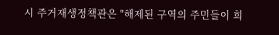시 주거재생정책관은 "해제된 구역의 주민들이 희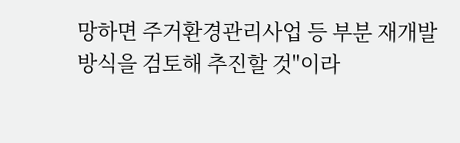망하면 주거환경관리사업 등 부분 재개발 방식을 검토해 추진할 것"이라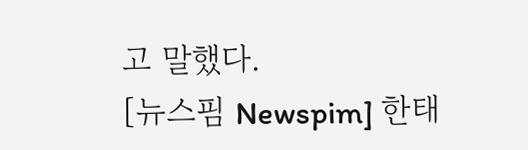고 말했다.
[뉴스핌 Newspim] 한태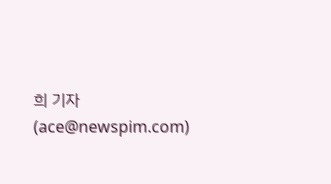희 기자 (ace@newspim.com)